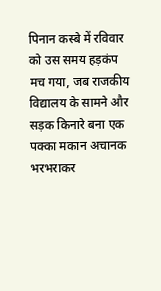पिनान कस्बे में रविवार को उस समय हड़कंप मच गया, जब राजकीय विद्यालय के सामने और सड़क किनारे बना एक पक्का मकान अचानक भरभराकर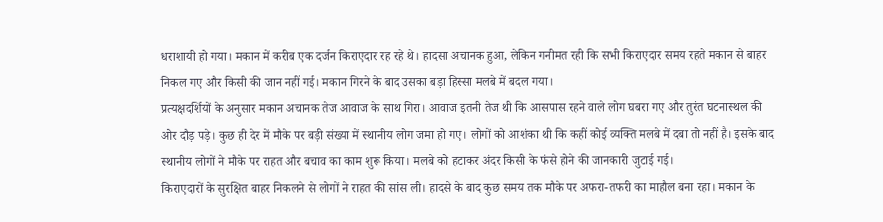धराशायी हो गया। मकान में करीब एक दर्जन किराएदार रह रहे थे। हादसा अचानक हुआ, लेकिन गनीमत रही कि सभी किराएदार समय रहते मकान से बाहर निकल गए और किसी की जान नहीं गई। मकान गिरने के बाद उसका बड़ा हिस्सा मलबे में बदल गया।
प्रत्यक्षदर्शियों के अनुसार मकान अचानक तेज आवाज के साथ गिरा। आवाज इतनी तेज थी कि आसपास रहने वाले लोग घबरा गए और तुरंत घटनास्थल की ओर दौड़ पड़े। कुछ ही देर में मौके पर बड़ी संख्या में स्थानीय लोग जमा हो गए। लोगों को आशंका थी कि कहीं कोई व्यक्ति मलबे में दबा तो नहीं है। इसके बाद स्थानीय लोगों ने मौके पर राहत और बचाव का काम शुरू किया। मलबे को हटाकर अंदर किसी के फंसे होने की जानकारी जुटाई गई।
किराएदारों के सुरक्षित बाहर निकलने से लोगों ने राहत की सांस ली। हादसे के बाद कुछ समय तक मौके पर अफरा-तफरी का माहौल बना रहा। मकान के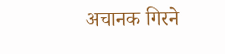अचानक गिरने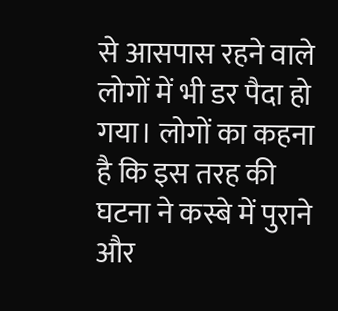से आसपास रहने वाले लोगों में भी डर पैदा हो गया। लोगों का कहना है कि इस तरह की घटना ने कस्बे में पुराने और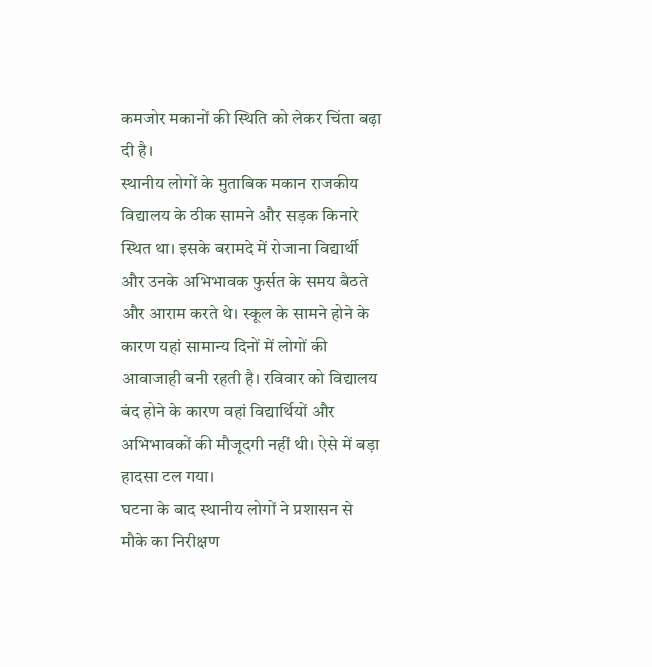कमजोर मकानों की स्थिति को लेकर चिंता बढ़ा दी है।
स्थानीय लोगों के मुताबिक मकान राजकीय विद्यालय के ठीक सामने और सड़क किनारे स्थित था। इसके बरामदे में रोजाना विद्यार्थी और उनके अभिभावक फुर्सत के समय बैठते और आराम करते थे। स्कूल के सामने होने के कारण यहां सामान्य दिनों में लोगों की आवाजाही बनी रहती है। रविवार को विद्यालय बंद होने के कारण वहां विद्यार्थियों और अभिभावकों की मौजूदगी नहीं थी। ऐसे में बड़ा हादसा टल गया।
घटना के बाद स्थानीय लोगों ने प्रशासन से मौके का निरीक्षण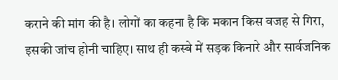कराने की मांग की है। लोगों का कहना है कि मकान किस वजह से गिरा, इसकी जांच होनी चाहिए। साथ ही कस्बे में सड़क किनारे और सार्वजनिक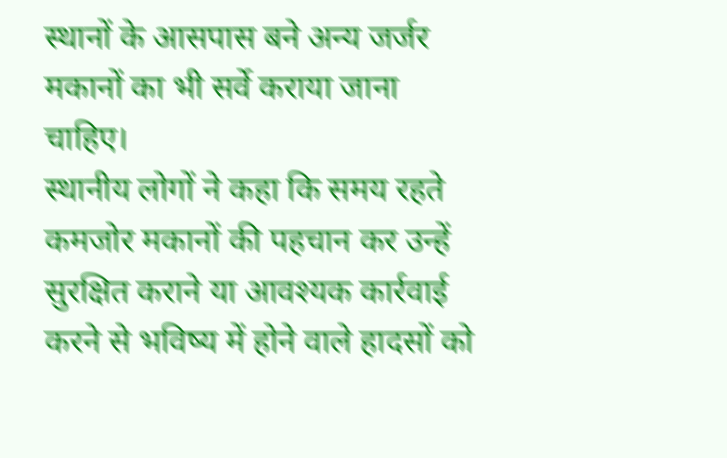स्थानों के आसपास बने अन्य जर्जर मकानों का भी सर्वे कराया जाना चाहिए।
स्थानीय लोगों ने कहा कि समय रहते कमजोर मकानों की पहचान कर उन्हें सुरक्षित कराने या आवश्यक कार्रवाई करने से भविष्य में होने वाले हादसों को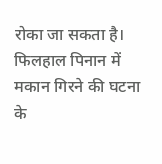रोका जा सकता है। फिलहाल पिनान में मकान गिरने की घटना के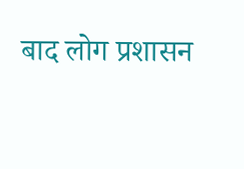बाद लोग प्रशासन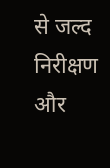से जल्द निरीक्षण और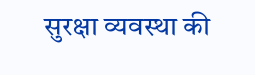सुरक्षा व्यवस्था की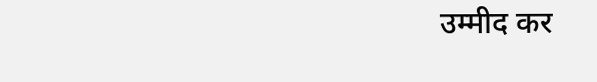उम्मीद कर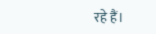रहे हैं।